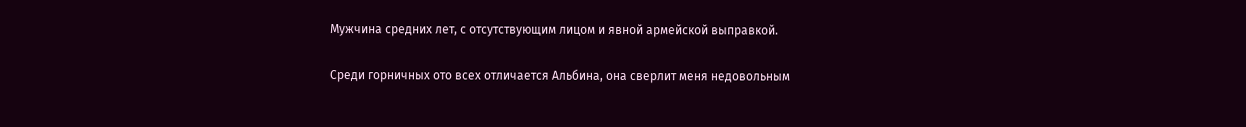Мужчина средних лет, с отсутствующим лицом и явной армейской выправкой.

Среди горничных ото всех отличается Альбина, она сверлит меня недовольным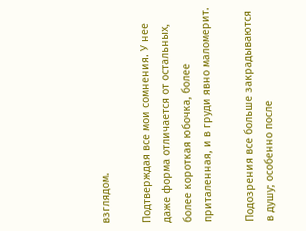взглядом.

Подтверждая все мои сомнения. У нее даже форма отличается от остальных, более короткая юбочка, более приталенная, и в груди явно маломерит.

Подозрения все больше закрадываются в душу; особенно после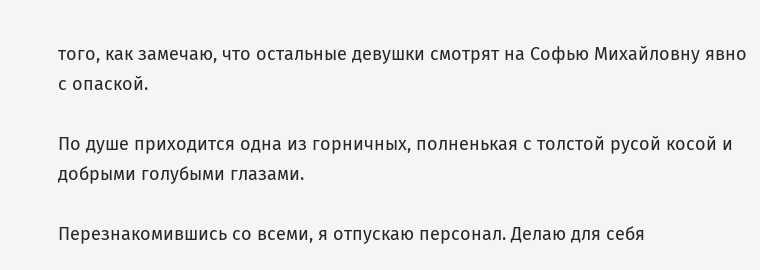того, как замечаю, что остальные девушки смотрят на Софью Михайловну явно с опаской.

По душе приходится одна из горничных, полненькая с толстой русой косой и добрыми голубыми глазами.

Перезнакомившись со всеми, я отпускаю персонал. Делаю для себя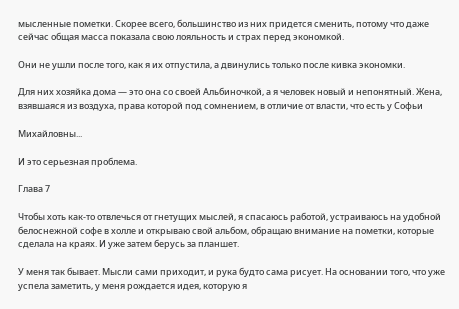мысленные пометки. Скорее всего, большинство из них придется сменить, потому что даже сейчас общая масса показала свою лояльность и страх перед экономкой.

Они не ушли после того, как я их отпустила, а двинулись только после кивка экономки.

Для них хозяйка дома — это она со своей Альбиночкой, а я человек новый и непонятный. Жена, взявшаяся из воздуха, права которой под сомнением, в отличие от власти, что есть у Софьи

Михайловны...

И это серьезная проблема.

Глава 7

Чтобы хоть как-то отвлечься от гнетущих мыслей, я спасаюсь работой, устраиваюсь на удобной белоснежной софе в холле и открываю свой альбом, обращаю внимание на пометки, которые сделала на краях. И уже затем берусь за планшет.

У меня так бывает. Мысли сами приходит, и рука будто сама рисует. На основании того, что уже успела заметить, у меня рождается идея, которую я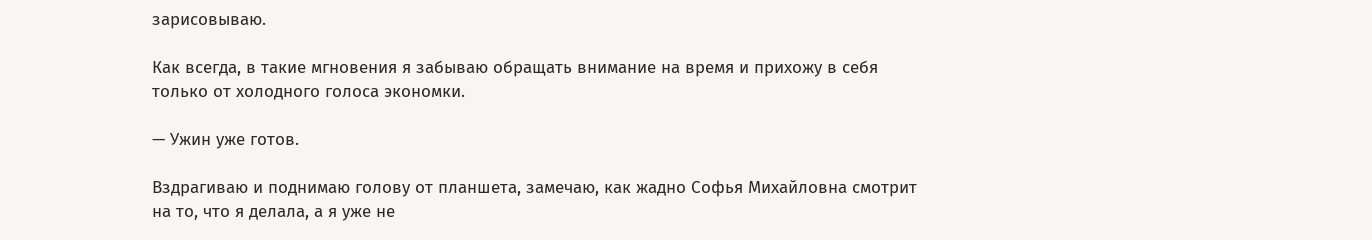зарисовываю.

Как всегда, в такие мгновения я забываю обращать внимание на время и прихожу в себя только от холодного голоса экономки.

— Ужин уже готов.

Вздрагиваю и поднимаю голову от планшета, замечаю, как жадно Софья Михайловна смотрит на то, что я делала, а я уже не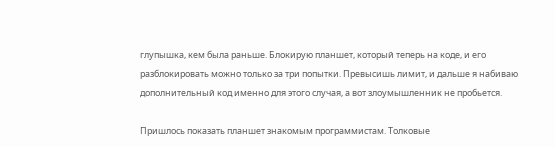глупышка, кем была раньше. Блокирую планшет, который теперь на коде, и его разблокировать можно только за три попытки. Превысишь лимит, и дальше я набиваю дополнительный код именно для этого случая, а вот злоумышленник не пробьется.

Пришлось показать планшет знакомым программистам. Толковые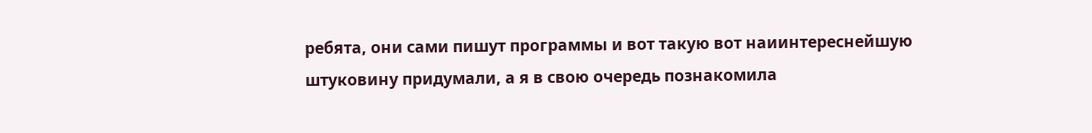ребята, они сами пишут программы и вот такую вот наиинтереснейшую штуковину придумали, а я в свою очередь познакомила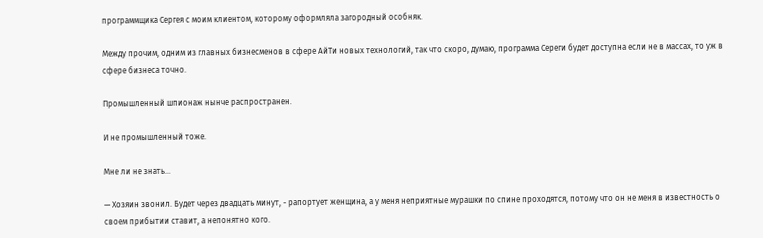программщика Сергея с моим клиентом, которому оформляла загородный особняк.

Между прочим, одним из главных бизнесменов в сфере АйТи новых технологий, так что скоро, думаю, программа Сереги будет доступна если не в массах, то уж в сфере бизнеса точно.

Промышленный шпионаж нынче распространен.

И не промышленный тоже.

Мне ли не знать…

— Хозяин звонил. Будет через двадцать минут, - рапортует женщина, а у меня неприятные мурашки по спине проходятся, потому что он не меня в известность о своем прибытии ставит, а непонятно кого.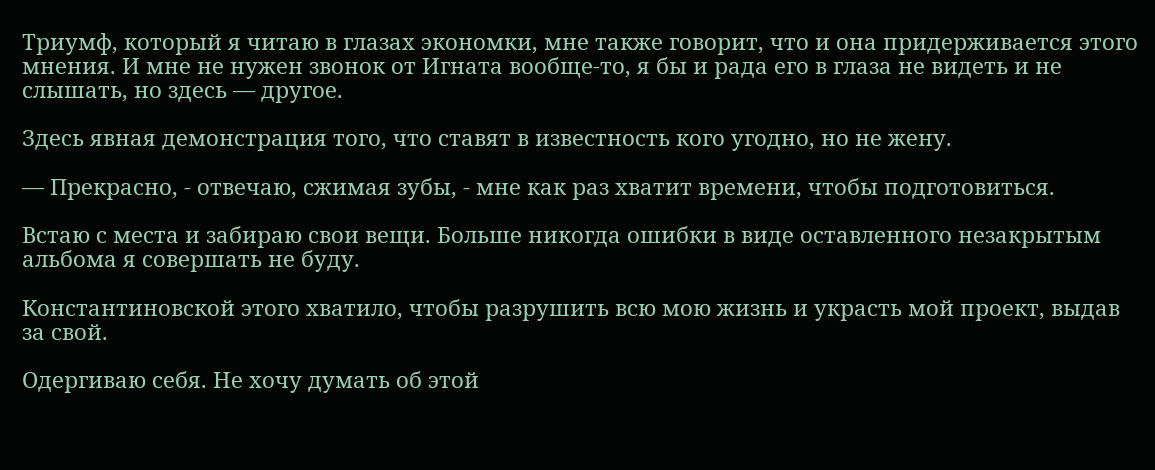Триумф, который я читаю в глазах экономки, мне также говорит, что и она придерживается этого мнения. И мне не нужен звонок от Игната вообще-то, я бы и рада его в глаза не видеть и не слышать, но здесь — другое.

Здесь явная демонстрация того, что ставят в известность кого угодно, но не жену.

— Прекрасно, - отвечаю, сжимая зубы, - мне как раз хватит времени, чтобы подготовиться.

Встаю с места и забираю свои вещи. Больше никогда ошибки в виде оставленного незакрытым альбома я совершать не буду.

Константиновской этого хватило, чтобы разрушить всю мою жизнь и украсть мой проект, выдав за свой.

Одергиваю себя. Не хочу думать об этой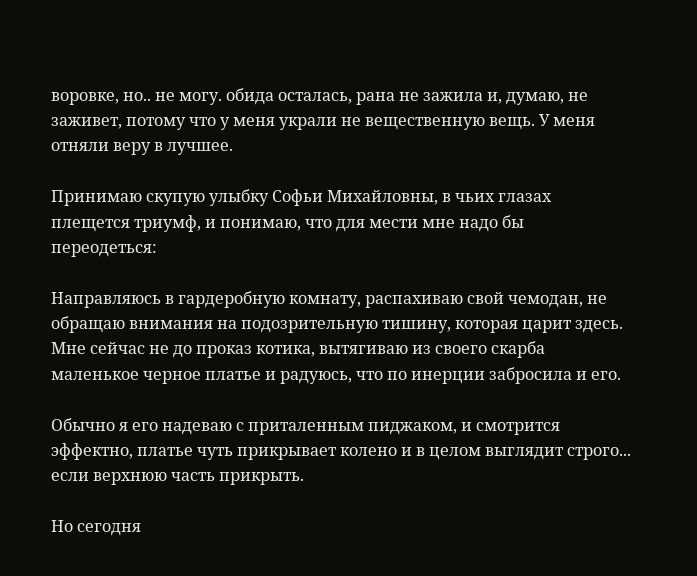воровке, но.. не могу. обида осталась, рана не зажила и, думаю, не заживет, потому что у меня украли не вещественную вещь. У меня отняли веру в лучшее.

Принимаю скупую улыбку Софьи Михайловны, в чьих глазах плещется триумф, и понимаю, что для мести мне надо бы переодеться:

Направляюсь в гардеробную комнату, распахиваю свой чемодан, не обращаю внимания на подозрительную тишину, которая царит здесь. Мне сейчас не до проказ котика, вытягиваю из своего скарба маленькое черное платье и радуюсь, что по инерции забросила и его.

Обычно я его надеваю с приталенным пиджаком, и смотрится эффектно, платье чуть прикрывает колено и в целом выглядит строго... если верхнюю часть прикрыть.

Но сегодня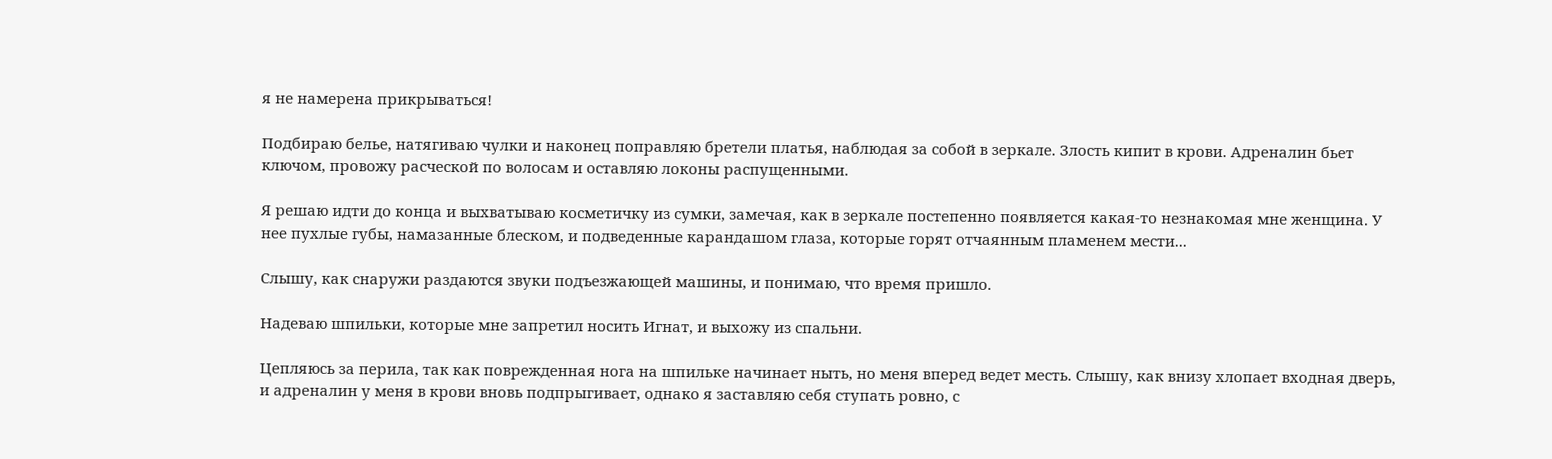я не намерена прикрываться!

Подбираю белье, натягиваю чулки и наконец поправляю бретели платья, наблюдая за собой в зеркале. Злость кипит в крови. Адреналин бьет ключом, провожу расческой по волосам и оставляю локоны распущенными.

Я решаю идти до конца и выхватываю косметичку из сумки, замечая, как в зеркале постепенно появляется какая-то незнакомая мне женщина. У нее пухлые губы, намазанные блеском, и подведенные карандашом глаза, которые горят отчаянным пламенем мести...

Слышу, как снаружи раздаются звуки подъезжающей машины, и понимаю, что время пришло.

Надеваю шпильки, которые мне запретил носить Игнат, и выхожу из спальни.

Цепляюсь за перила, так как поврежденная нога на шпильке начинает ныть, но меня вперед ведет месть. Слышу, как внизу хлопает входная дверь, и адреналин у меня в крови вновь подпрыгивает, однако я заставляю себя ступать ровно, с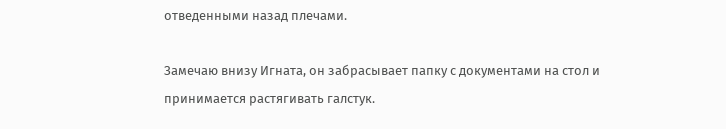отведенными назад плечами.

Замечаю внизу Игната, он забрасывает папку с документами на стол и принимается растягивать галстук.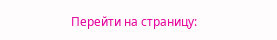Перейти на страницу: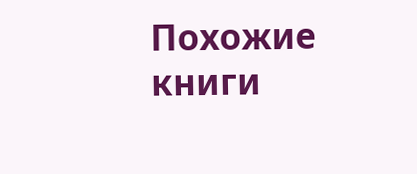Похожие книги